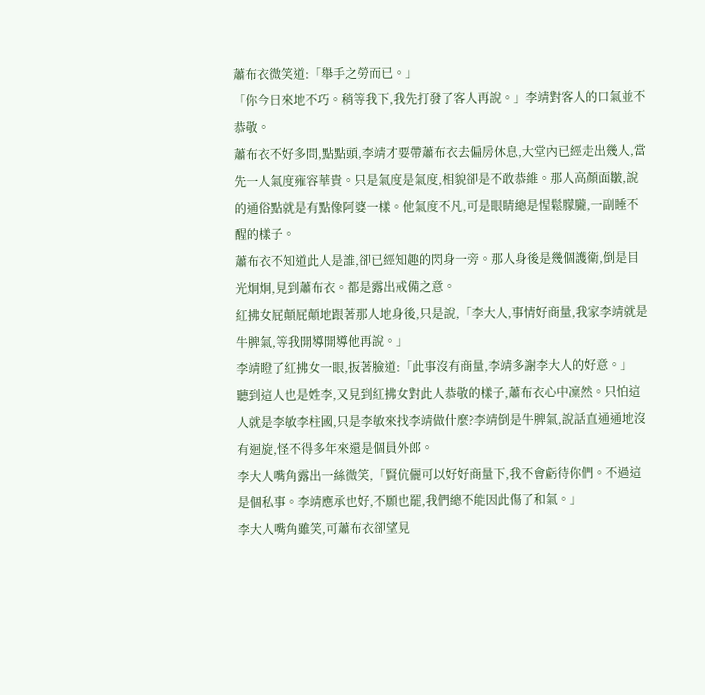蕭布衣微笑道:「舉手之勞而已。」
「你今日來地不巧。稍等我下,我先打發了客人再說。」李靖對客人的口氣並不恭敬。
蕭布衣不好多問,點點頭,李靖才要帶蕭布衣去偏房休息,大堂內已經走出幾人,當先一人氣度雍容華貴。只是氣度是氣度,相貌卻是不敢恭維。那人高顏面皺,說的通俗點就是有點像阿婆一樣。他氣度不凡,可是眼睛總是惺鬆朦朧,一副睡不醒的樣子。
蕭布衣不知道此人是誰,卻已經知趣的閃身一旁。那人身後是幾個護衛,倒是目光炯炯,見到蕭布衣。都是露出戒備之意。
紅拂女屁顛屁顛地跟著那人地身後,只是說,「李大人,事情好商量,我家李靖就是牛脾氣,等我開導開導他再說。」
李靖瞪了紅拂女一眼,扳著臉道:「此事沒有商量,李靖多謝李大人的好意。」
聽到這人也是姓李,又見到紅拂女對此人恭敬的樣子,蕭布衣心中凜然。只怕這人就是李敏李柱國,只是李敏來找李靖做什麼?李靖倒是牛脾氣,說話直通通地沒有迴旋,怪不得多年來還是個員外郎。
李大人嘴角露出一絲微笑,「賢伉儷可以好好商量下,我不會虧待你們。不過這是個私事。李靖應承也好,不願也罷,我們總不能因此傷了和氣。」
李大人嘴角雖笑,可蕭布衣卻望見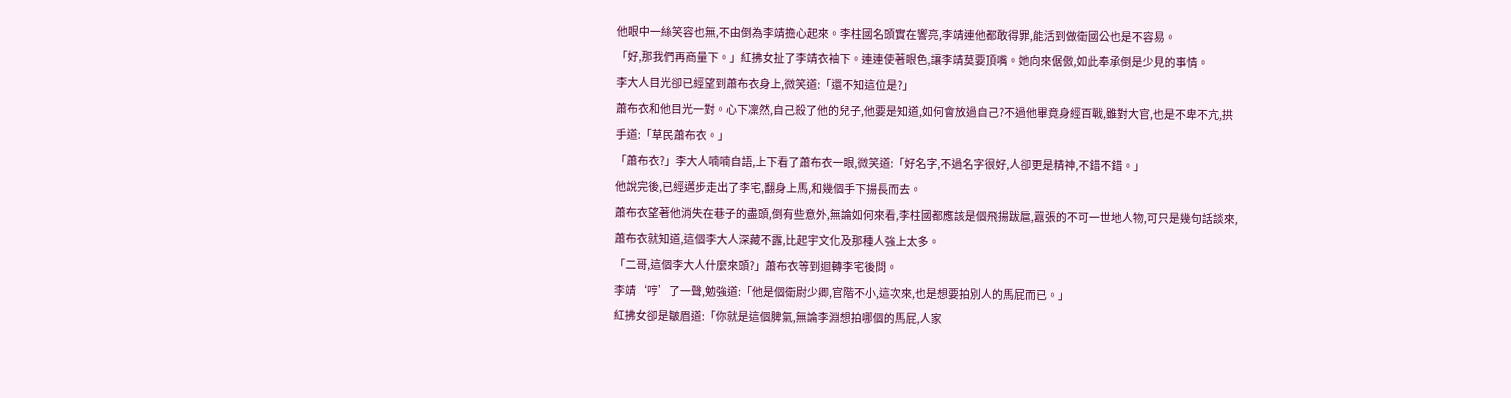他眼中一絲笑容也無,不由倒為李靖擔心起來。李柱國名頭實在響亮,李靖連他都敢得罪,能活到做衛國公也是不容易。
「好,那我們再商量下。」紅拂女扯了李靖衣袖下。連連使著眼色,讓李靖莫要頂嘴。她向來倨傲,如此奉承倒是少見的事情。
李大人目光卻已經望到蕭布衣身上,微笑道:「還不知這位是?」
蕭布衣和他目光一對。心下凜然,自己殺了他的兒子,他要是知道,如何會放過自己?不過他畢竟身經百戰,雖對大官,也是不卑不亢,拱手道:「草民蕭布衣。」
「蕭布衣?」李大人喃喃自語,上下看了蕭布衣一眼,微笑道:「好名字,不過名字很好,人卻更是精神,不錯不錯。」
他說完後,已經邁步走出了李宅,翻身上馬,和幾個手下揚長而去。
蕭布衣望著他消失在巷子的盡頭,倒有些意外,無論如何來看,李柱國都應該是個飛揚跋扈,囂張的不可一世地人物,可只是幾句話談來,蕭布衣就知道,這個李大人深藏不露,比起宇文化及那種人強上太多。
「二哥,這個李大人什麼來頭?」蕭布衣等到迴轉李宅後問。
李靖‘哼’了一聲,勉強道:「他是個衛尉少卿,官階不小,這次來,也是想要拍別人的馬屁而已。」
紅拂女卻是皺眉道:「你就是這個脾氣,無論李淵想拍哪個的馬屁,人家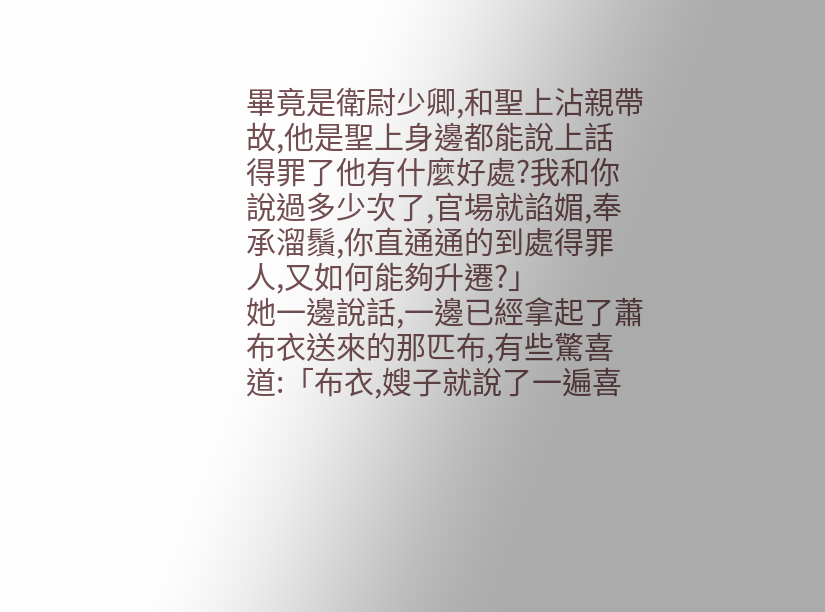畢竟是衛尉少卿,和聖上沾親帶故,他是聖上身邊都能說上話
得罪了他有什麼好處?我和你說過多少次了,官場就諂媚,奉承溜鬚,你直通通的到處得罪人,又如何能夠升遷?」
她一邊說話,一邊已經拿起了蕭布衣送來的那匹布,有些驚喜道:「布衣,嫂子就說了一遍喜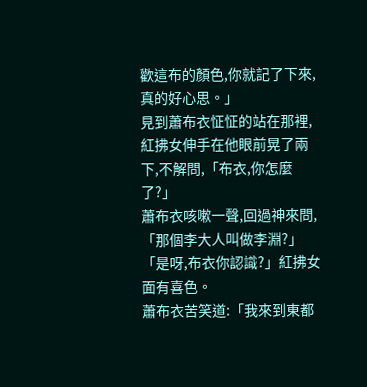歡這布的顏色,你就記了下來,真的好心思。」
見到蕭布衣怔怔的站在那裡,紅拂女伸手在他眼前晃了兩下,不解問,「布衣,你怎麼了?」
蕭布衣咳嗽一聲,回過神來問,「那個李大人叫做李淵?」
「是呀,布衣你認識?」紅拂女面有喜色。
蕭布衣苦笑道:「我來到東都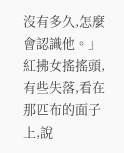沒有多久,怎麼會認識他。」
紅拂女搖搖頭,有些失落,看在那匹布的面子上,說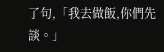了句,「我去做飯,你們先談。」